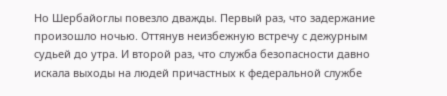Но Шербайоглы повезло дважды. Первый раз, что задержание произошло ночью. Оттянув неизбежную встречу с дежурным судьей до утра. И второй раз, что служба безопасности давно искала выходы на людей причастных к федеральной службе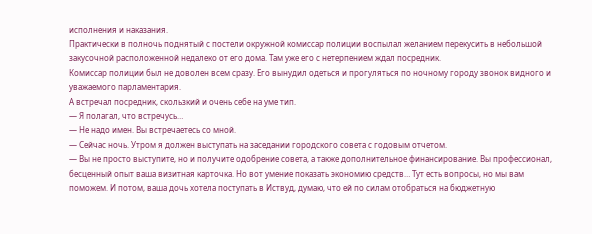исполнения и наказания.
Практически в полночь поднятый с постели окружной комиссар полиции воспылал желанием перекусить в небольшой закусочной расположенной недалеко от его дома. Там уже его с нетерпением ждал посредник.
Комиссар полиции был не доволен всем сразу. Его вынудил одеться и прогуляться по ночному городу звонок видного и уважаемого парламентария.
А встречал посредник, скользкий и очень себе на уме тип.
— Я полагал, что встречусь…
— Не надо имен. Вы встречаетесь со мной.
— Сейчас ночь. Утром я должен выступать на заседании городского совета с годовым отчетом.
— Вы не просто выступите, но и получите одобрение совета, а также дополнительное финансирование. Вы профессионал, бесценный опыт ваша визитная карточка. Но вот умение показать экономию средств… Тут есть вопросы, но мы вам поможем. И потом, ваша дочь хотела поступать в Иствуд, думаю, что ей по силам отобраться на бюджетную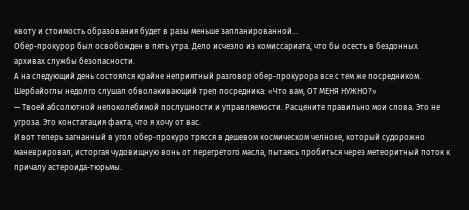квоту и стоимость образования будет в разы меньше запланированной…
Обер-прокурор был освобожден в пять утра. Дело исчезло из комиссариата, что бы осесть в бездонных архивах службы безопасности.
А на следующий день состоялся крайне неприятный разговор обер-прокурора все с тем же посредником.
Шербайоглы недолго слушал обволакивающий треп посредника: «Что вам, ОТ МЕНЯ НУЖНО?»
— Твоей абсолютной непоколебимой послушности и управляемости. Расцените правильно мои слова. Это не угроза. Это констатация факта, что я хочу от вас.
И вот теперь загнанный в угол обер-прокуро трясся в дешевом космическом челноке, который судорожно маневрировал, исторгая чудовищную вонь от перегретого масла, пытаясь пробиться через метеоритный поток к причалу астероида-тюрьмы.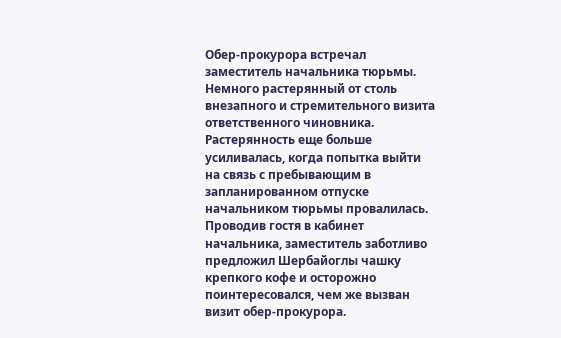Обер-прокурора встречал заместитель начальника тюрьмы. Немного растерянный от столь внезапного и стремительного визита ответственного чиновника. Растерянность еще больше усиливалась, когда попытка выйти на связь с пребывающим в запланированном отпуске начальником тюрьмы провалилась.
Проводив гостя в кабинет начальника, заместитель заботливо предложил Шербайоглы чашку крепкого кофе и осторожно поинтересовался, чем же вызван визит обер-прокурора.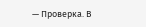— Проверка. В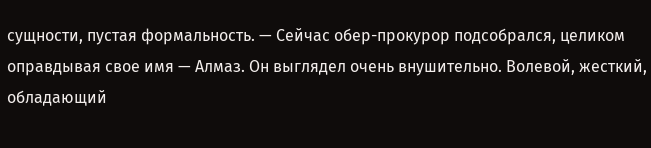сущности, пустая формальность. — Сейчас обер-прокурор подсобрался, целиком оправдывая свое имя — Алмаз. Он выглядел очень внушительно. Волевой, жесткий, обладающий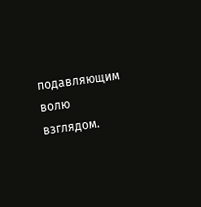подавляющим волю взглядом.